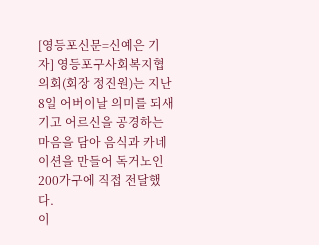[영등포신문=신예은 기자] 영등포구사회복지협의회(회장 정진원)는 지난 8일 어버이날 의미를 되새기고 어르신을 공경하는 마음을 담아 음식과 카네이션을 만들어 독거노인 200가구에 직접 전달했다.
이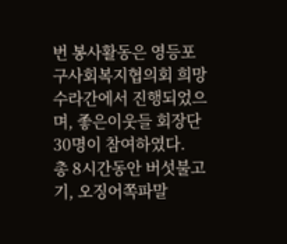번 봉사활동은 영등포구사회복지협의회 희망수라간에서 진행되었으며, 좋은이웃들 회장단 30명이 참여하였다.
총 8시간동안 버섯불고기, 오징어쪽파말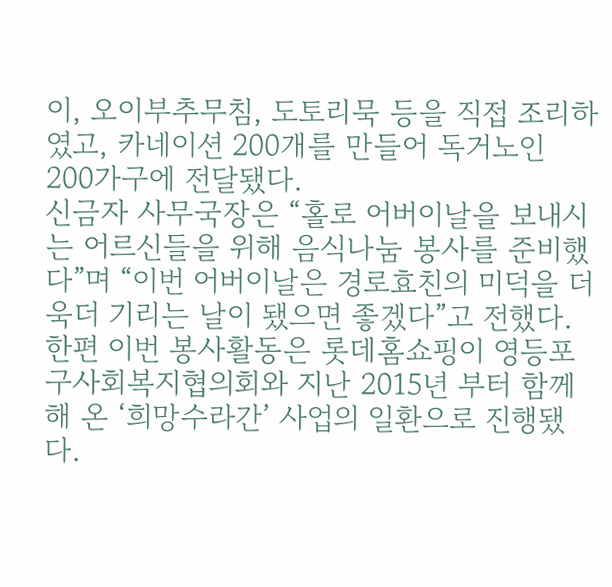이, 오이부추무침, 도토리묵 등을 직접 조리하였고, 카네이션 200개를 만들어 독거노인 200가구에 전달됐다.
신금자 사무국장은 “홀로 어버이날을 보내시는 어르신들을 위해 음식나눔 봉사를 준비했다”며 “이번 어버이날은 경로효친의 미덕을 더욱더 기리는 날이 됐으면 좋겠다”고 전했다.
한편 이번 봉사활동은 롯데홈쇼핑이 영등포구사회복지협의회와 지난 2015년 부터 함께해 온 ‘희망수라간’ 사업의 일환으로 진행됐다.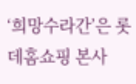‘희망수라간’은 롯데홈쇼핑 본사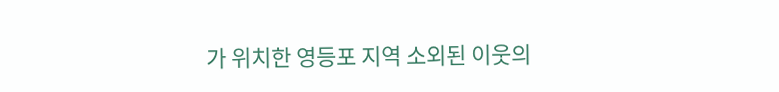가 위치한 영등포 지역 소외된 이웃의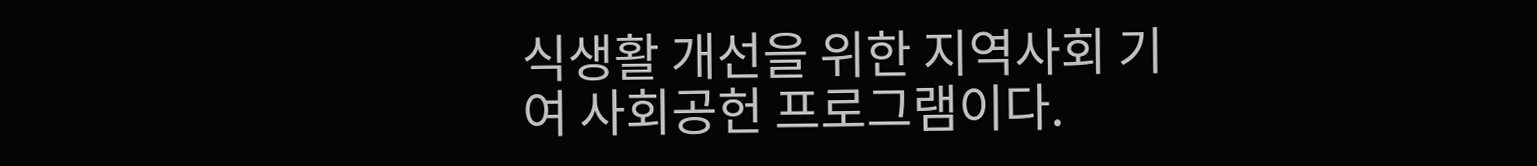식생활 개선을 위한 지역사회 기여 사회공헌 프로그램이다.